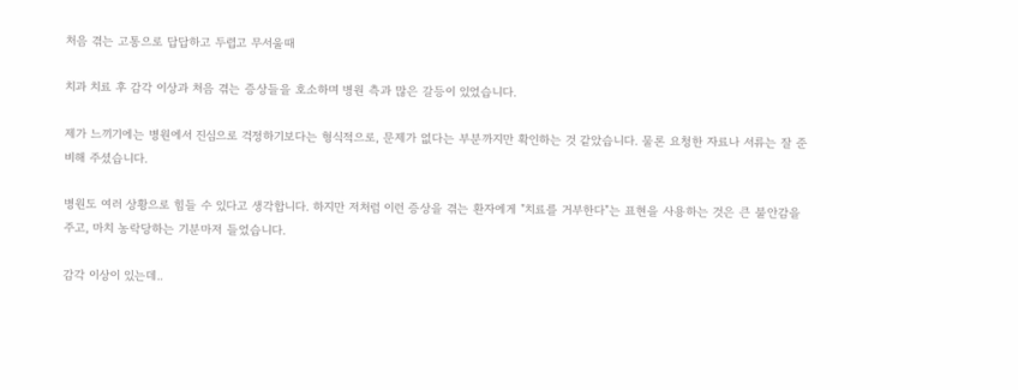처음 겪는 고통으로 답답하고 두렵고 무서울때

치과 치료 후 감각 이상과 처음 겪는 증상들을 호소하며 병원 측과 많은 갈등이 있었습니다.

제가 느끼기에는 병원에서 진심으로 걱정하기보다는 형식적으로, 문제가 없다는 부분까지만 확인하는 것 같았습니다. 물론 요청한 자료나 서류는 잘 준비해 주셨습니다.

병원도 여러 상황으로 힘들 수 있다고 생각합니다. 하지만 저처럼 이런 증상을 겪는 환자에게 "치료를 거부한다"는 표현을 사용하는 것은 큰 불안감을 주고, 마치 농락당하는 기분마저 들었습니다.

감각 이상이 있는데..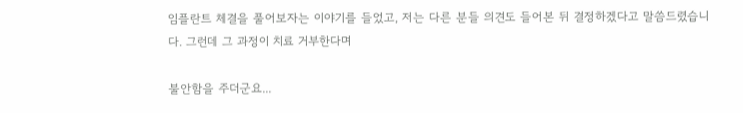임플란트 체결을 풀어보자는 이야기를 들었고, 저는 다른 분들 의견도 들어본 뒤 결정하겠다고 말씀드렸습니다. 그런데 그 과정이 치료 거부한다며

불안함을 주더군요...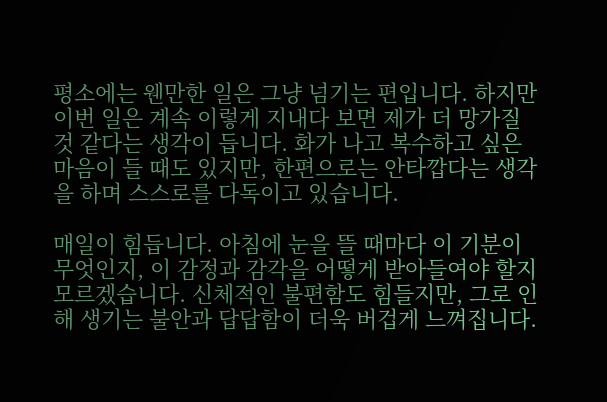평소에는 웬만한 일은 그냥 넘기는 편입니다. 하지만 이번 일은 계속 이렇게 지내다 보면 제가 더 망가질 것 같다는 생각이 듭니다. 화가 나고 복수하고 싶은 마음이 들 때도 있지만, 한편으로는 안타깝다는 생각을 하며 스스로를 다독이고 있습니다.

매일이 힘듭니다. 아침에 눈을 뜰 때마다 이 기분이 무엇인지, 이 감정과 감각을 어떻게 받아들여야 할지 모르겠습니다. 신체적인 불편함도 힘들지만, 그로 인해 생기는 불안과 답답함이 더욱 버겁게 느껴집니다.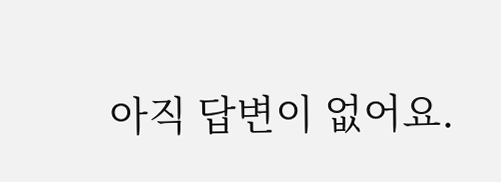아직 답변이 없어요.